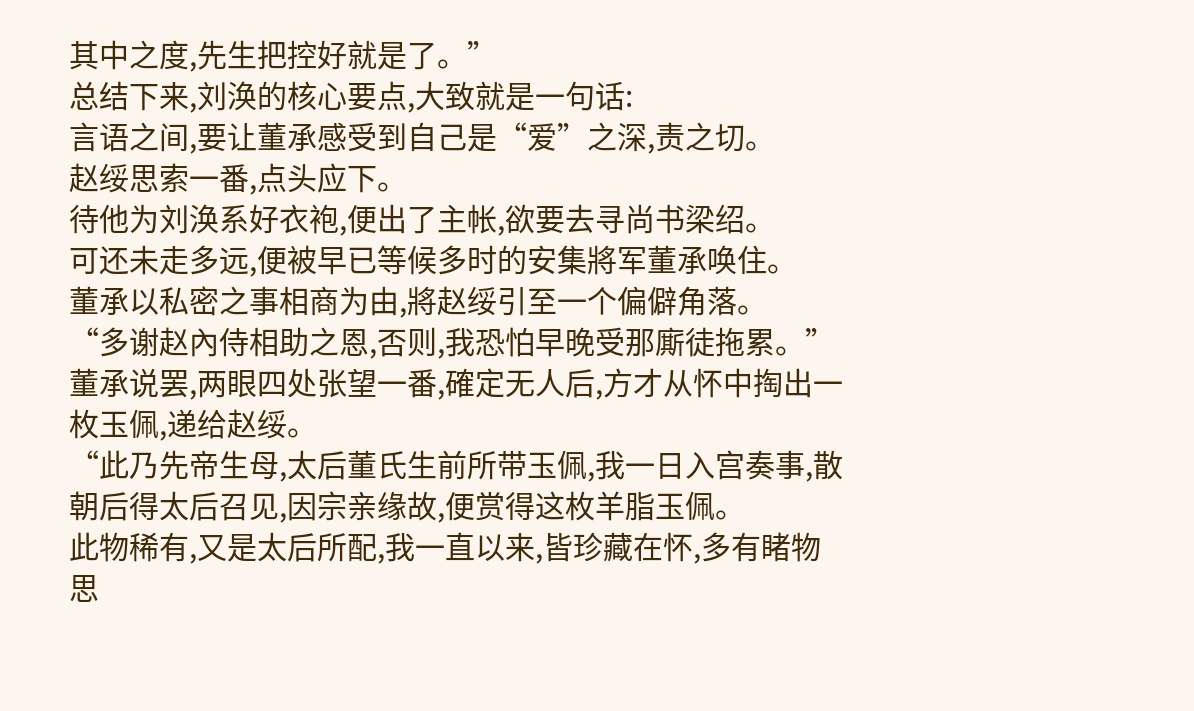其中之度,先生把控好就是了。”
总结下来,刘涣的核心要点,大致就是一句话:
言语之间,要让董承感受到自己是“爱”之深,责之切。
赵绥思索一番,点头应下。
待他为刘涣系好衣袍,便出了主帐,欲要去寻尚书梁绍。
可还未走多远,便被早已等候多时的安集將军董承唤住。
董承以私密之事相商为由,將赵绥引至一个偏僻角落。
“多谢赵內侍相助之恩,否则,我恐怕早晚受那廝徒拖累。”
董承说罢,两眼四处张望一番,確定无人后,方才从怀中掏出一枚玉佩,递给赵绥。
“此乃先帝生母,太后董氏生前所带玉佩,我一日入宫奏事,散朝后得太后召见,因宗亲缘故,便赏得这枚羊脂玉佩。
此物稀有,又是太后所配,我一直以来,皆珍藏在怀,多有睹物思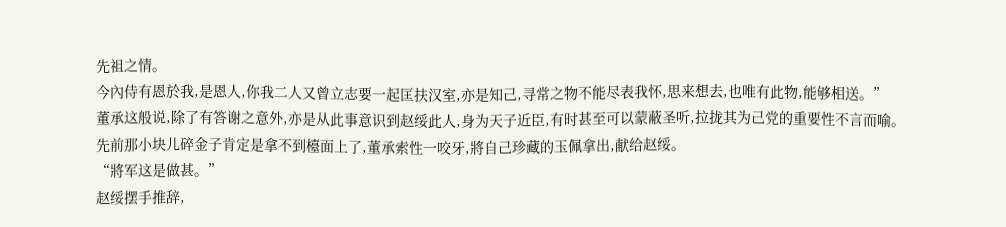先祖之情。
今內侍有恩於我,是恩人,你我二人又曾立志要一起匡扶汉室,亦是知己,寻常之物不能尽表我怀,思来想去,也唯有此物,能够相送。”
董承这般说,除了有答谢之意外,亦是从此事意识到赵绥此人,身为天子近臣,有时甚至可以蒙蔽圣听,拉拢其为己党的重要性不言而喻。
先前那小块儿碎金子肯定是拿不到檯面上了,董承索性一咬牙,將自己珍藏的玉佩拿出,献给赵绥。
“將军这是做甚。”
赵绥摆手推辞,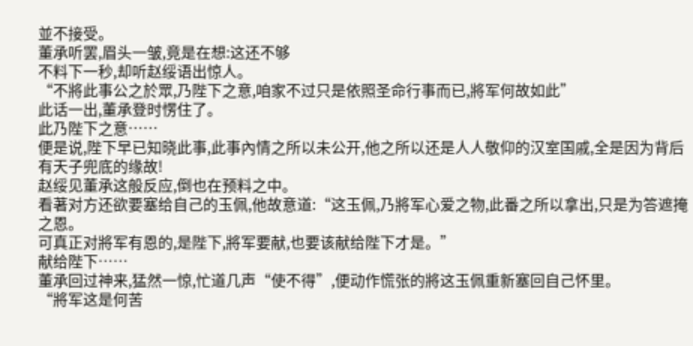並不接受。
董承听罢,眉头一皱,竟是在想:这还不够
不料下一秒,却听赵绥语出惊人。
“不將此事公之於眾,乃陛下之意,咱家不过只是依照圣命行事而已,將军何故如此”
此话一出,董承登时愣住了。
此乃陛下之意……
便是说,陛下早已知晓此事,此事內情之所以未公开,他之所以还是人人敬仰的汉室国戚,全是因为背后有天子兜底的缘故!
赵绥见董承这般反应,倒也在预料之中。
看著对方还欲要塞给自己的玉佩,他故意道:“这玉佩,乃將军心爱之物,此番之所以拿出,只是为答遮掩之恩。
可真正对將军有恩的,是陛下,將军要献,也要该献给陛下才是。”
献给陛下……
董承回过神来,猛然一惊,忙道几声“使不得”,便动作慌张的將这玉佩重新塞回自己怀里。
“將军这是何苦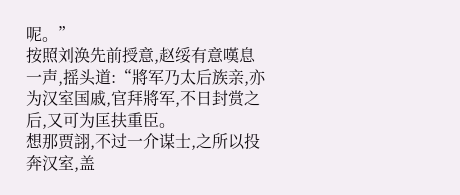呢。”
按照刘涣先前授意,赵绥有意嘆息一声,摇头道:“將军乃太后族亲,亦为汉室国戚,官拜將军,不日封赏之后,又可为匡扶重臣。
想那贾詡,不过一介谋士,之所以投奔汉室,盖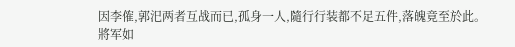因李傕,郭汜两者互战而已,孤身一人,隨行行装都不足五件,落魄竟至於此。
將军如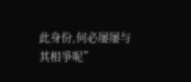此身份,何必屡屡与其相爭呢”